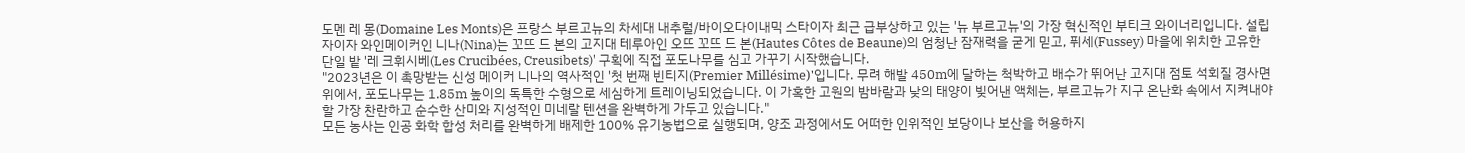도멘 레 몽(Domaine Les Monts)은 프랑스 부르고뉴의 차세대 내추럴/바이오다이내믹 스타이자 최근 급부상하고 있는 '뉴 부르고뉴'의 가장 혁신적인 부티크 와이너리입니다. 설립자이자 와인메이커인 니나(Nina)는 꼬뜨 드 본의 고지대 테루아인 오뜨 꼬뜨 드 본(Hautes Côtes de Beaune)의 엄청난 잠재력을 굳게 믿고, 퓌세(Fussey) 마을에 위치한 고유한 단일 밭 '레 크휘시베(Les Crucibées, Creusibets)' 구획에 직접 포도나무를 심고 가꾸기 시작했습니다.
"2023년은 이 촉망받는 신성 메이커 니나의 역사적인 '첫 번째 빈티지(Premier Millésime)'입니다. 무려 해발 450m에 달하는 척박하고 배수가 뛰어난 고지대 점토 석회질 경사면 위에서, 포도나무는 1.85m 높이의 독특한 수형으로 세심하게 트레이닝되었습니다. 이 가혹한 고원의 밤바람과 낮의 태양이 빚어낸 액체는, 부르고뉴가 지구 온난화 속에서 지켜내야 할 가장 찬란하고 순수한 산미와 지성적인 미네랄 텐션을 완벽하게 가두고 있습니다."
모든 농사는 인공 화학 합성 처리를 완벽하게 배제한 100% 유기농법으로 실행되며, 양조 과정에서도 어떠한 인위적인 보당이나 보산을 허용하지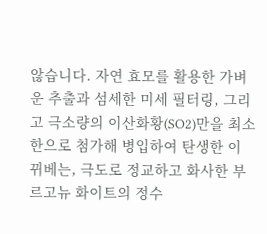않습니다. 자연 효모를 활용한 가벼운 추출과 섬세한 미세 필터링, 그리고 극소량의 이산화황(SO2)만을 최소한으로 첨가해 병입하여 탄생한 이 뀌베는, 극도로 정교하고 화사한 부르고뉴 화이트의 정수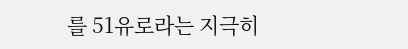를 51유로라는 지극히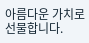아름다운 가치로 선물합니다.